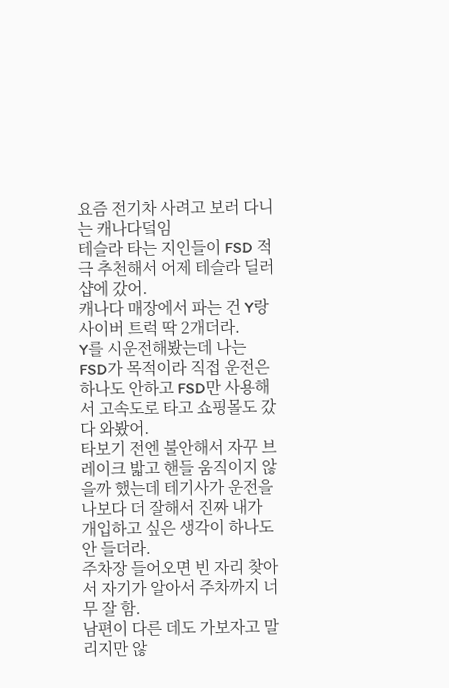요즘 전기차 사려고 보러 다니는 캐나다덬임
테슬라 타는 지인들이 FSD 적극 추천해서 어제 테슬라 딜러샵에 갔어.
캐나다 매장에서 파는 건 Y랑 사이버 트럭 딱 2개더라.
Y를 시운전해봤는데 나는 FSD가 목적이라 직접 운전은 하나도 안하고 FSD만 사용해서 고속도로 타고 쇼핑몰도 갔다 와봤어.
타보기 전엔 불안해서 자꾸 브레이크 밟고 핸들 움직이지 않을까 했는데 테기사가 운전을 나보다 더 잘해서 진짜 내가 개입하고 싶은 생각이 하나도 안 들더라.
주차장 들어오면 빈 자리 찾아서 자기가 알아서 주차까지 너무 잘 함.
남편이 다른 데도 가보자고 말리지만 않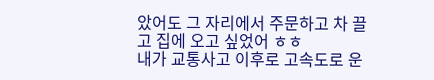았어도 그 자리에서 주문하고 차 끌고 집에 오고 싶었어 ㅎㅎ
내가 교통사고 이후로 고속도로 운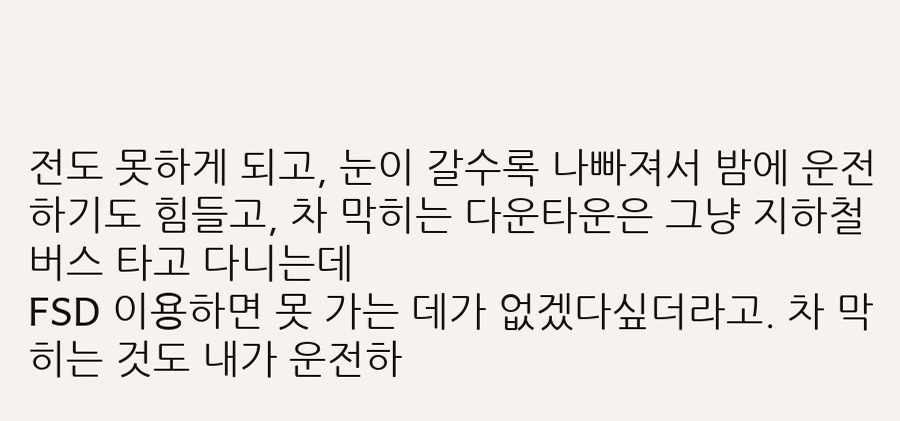전도 못하게 되고, 눈이 갈수록 나빠져서 밤에 운전하기도 힘들고, 차 막히는 다운타운은 그냥 지하철 버스 타고 다니는데
FSD 이용하면 못 가는 데가 없겠다싶더라고. 차 막히는 것도 내가 운전하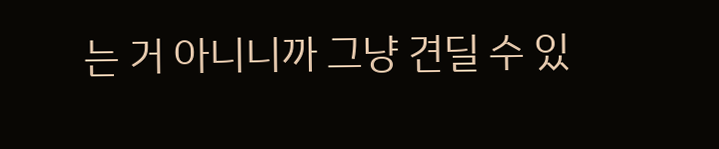는 거 아니니까 그냥 견딜 수 있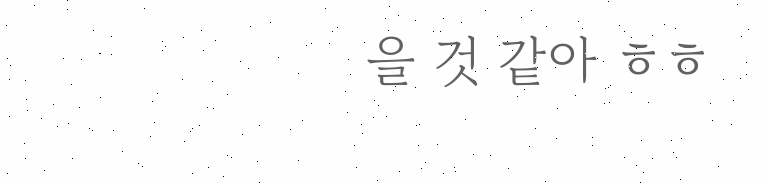을 것 같아 ㅎㅎ